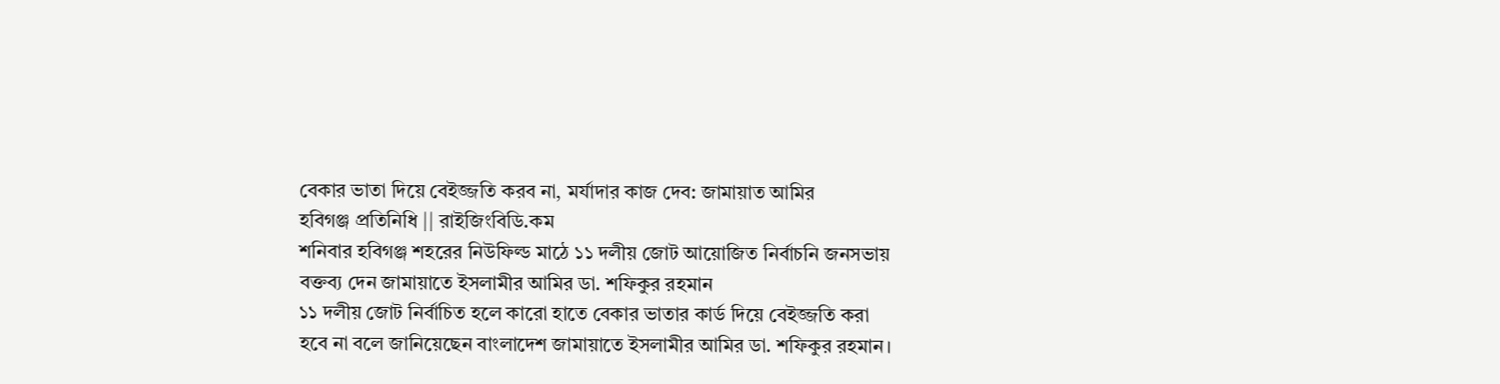বেকার ভাতা দিয়ে বেইজ্জতি করব না, মর্যাদার কাজ দেব: জামায়াত আমির
হবিগঞ্জ প্রতিনিধি || রাইজিংবিডি.কম
শনিবার হবিগঞ্জ শহরের নিউফিল্ড মাঠে ১১ দলীয় জোট আয়োজিত নির্বাচনি জনসভায় বক্তব্য দেন জামায়াতে ইসলামীর আমির ডা. শফিকুর রহমান
১১ দলীয় জোট নির্বাচিত হলে কারো হাতে বেকার ভাতার কার্ড দিয়ে বেইজ্জতি করা হবে না বলে জানিয়েছেন বাংলাদেশ জামায়াতে ইসলামীর আমির ডা. শফিকুর রহমান।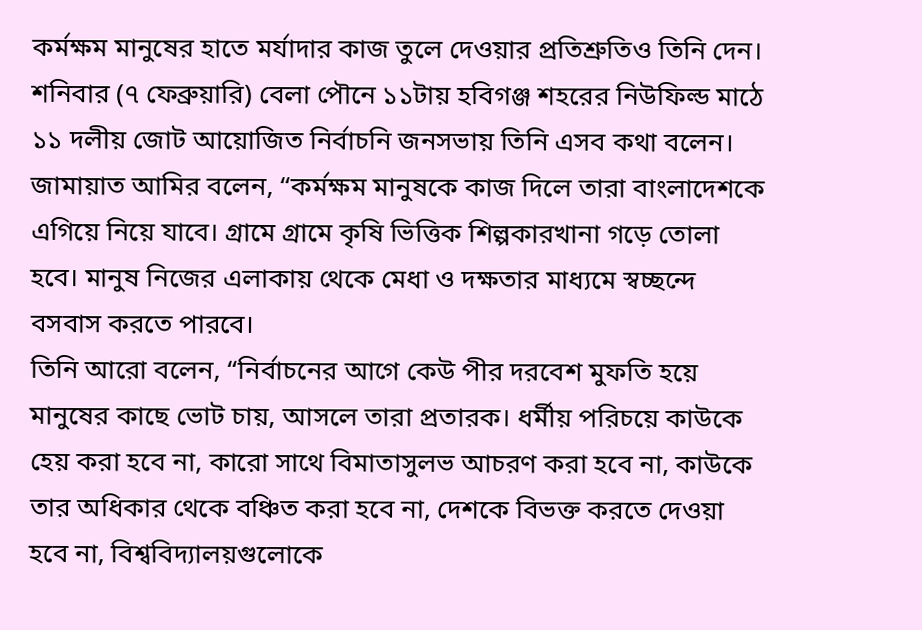কর্মক্ষম মানুষের হাতে মর্যাদার কাজ তুলে দেওয়ার প্রতিশ্রুতিও তিনি দেন।
শনিবার (৭ ফেব্রুয়ারি) বেলা পৌনে ১১টায় হবিগঞ্জ শহরের নিউফিল্ড মাঠে ১১ দলীয় জোট আয়োজিত নির্বাচনি জনসভায় তিনি এসব কথা বলেন।
জামায়াত আমির বলেন, “কর্মক্ষম মানুষকে কাজ দিলে তারা বাংলাদেশকে এগিয়ে নিয়ে যাবে। গ্রামে গ্রামে কৃষি ভিত্তিক শিল্পকারখানা গড়ে তোলা হবে। মানুষ নিজের এলাকায় থেকে মেধা ও দক্ষতার মাধ্যমে স্বচ্ছন্দে বসবাস করতে পারবে।
তিনি আরো বলেন, “নির্বাচনের আগে কেউ পীর দরবেশ মুফতি হয়ে মানুষের কাছে ভোট চায়, আসলে তারা প্রতারক। ধর্মীয় পরিচয়ে কাউকে হেয় করা হবে না, কারো সাথে বিমাতাসুলভ আচরণ করা হবে না, কাউকে তার অধিকার থেকে বঞ্চিত করা হবে না, দেশকে বিভক্ত করতে দেওয়া হবে না, বিশ্ববিদ্যালয়গুলোকে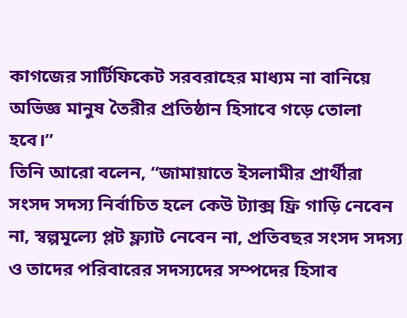কাগজের সার্টিফিকেট সরবরাহের মাধ্যম না বানিয়ে অভিজ্ঞ মানুষ তৈরীর প্রতিষ্ঠান হিসাবে গড়ে তোলা হবে।”
তিনি আরো বলেন, “জামায়াতে ইসলামীর প্রার্থীরা সংসদ সদস্য নির্বাচিত হলে কেউ ট্যাক্স ফ্রি গাড়ি নেবেন না, স্বল্পমূল্যে প্লট ফ্ল্যাট নেবেন না, প্রতিবছর সংসদ সদস্য ও তাদের পরিবারের সদস্যদের সম্পদের হিসাব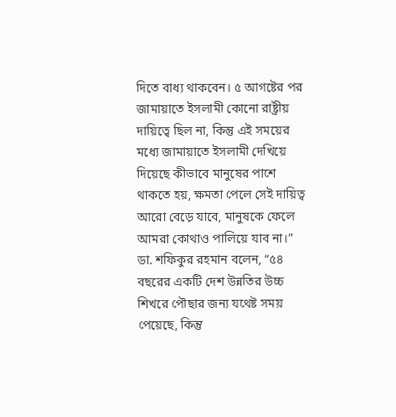দিতে বাধ্য থাকবেন। ৫ আগষ্টের পর জামায়াতে ইসলামী কোনো রাষ্ট্রীয় দায়িত্বে ছিল না, কিন্তু এই সময়ের মধ্যে জামায়াতে ইসলামী দেখিয়ে দিয়েছে কীভাবে মানুষের পাশে থাকতে হয়, ক্ষমতা পেলে সেই দায়িত্ব আরো বেড়ে যাবে, মানুষকে ফেলে আমরা কোথাও পালিয়ে যাব না।”
ডা. শফিকুর রহমান বলেন, “৫৪ বছরের একটি দেশ উন্নতির উচ্চ শিখরে পৌছার জন্য যথেষ্ট সময় পেয়েছে, কিন্তু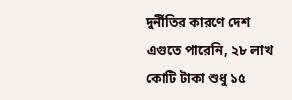দুর্নীতির কারণে দেশ এগুতে পারেনি, ২৮ লাখ কোটি টাকা শুধু ১৫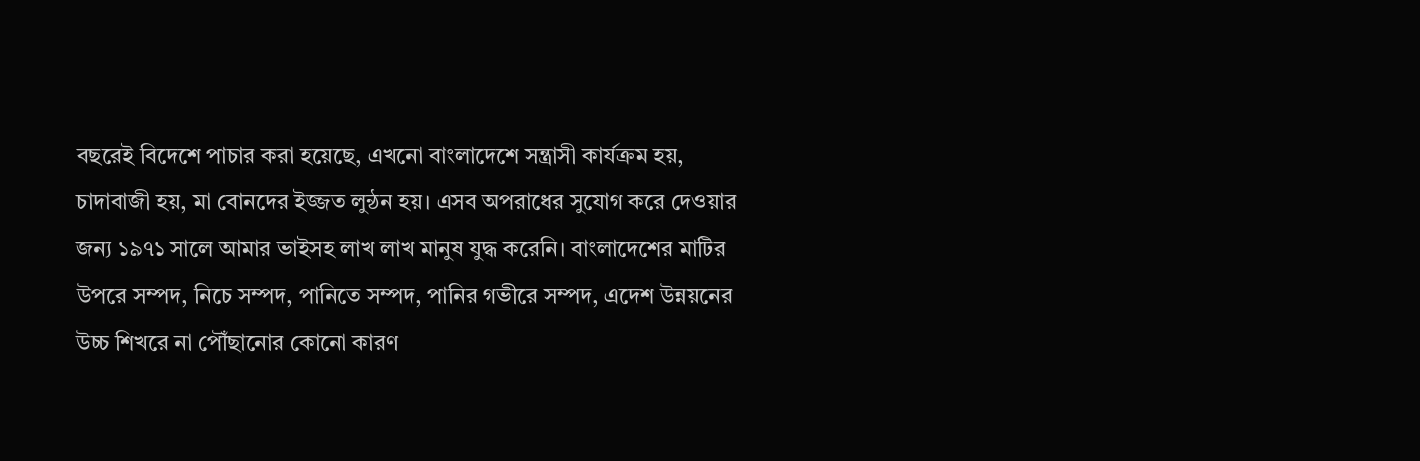বছরেই বিদেশে পাচার করা হয়েছে, এখনো বাংলাদেশে সন্ত্রাসী কার্যক্রম হয়, চাদাবাজী হয়, মা বোনদের ইজ্জত লুন্ঠন হয়। এসব অপরাধের সুযোগ করে দেওয়ার জন্য ১৯৭১ সালে আমার ভাইসহ লাখ লাখ মানুষ যুদ্ধ করেনি। বাংলাদেশের মাটির উপরে সম্পদ, নিচে সম্পদ, পানিতে সম্পদ, পানির গভীরে সম্পদ, এদেশ উন্নয়নের উচ্চ শিখরে না পৌঁছানোর কোনো কারণ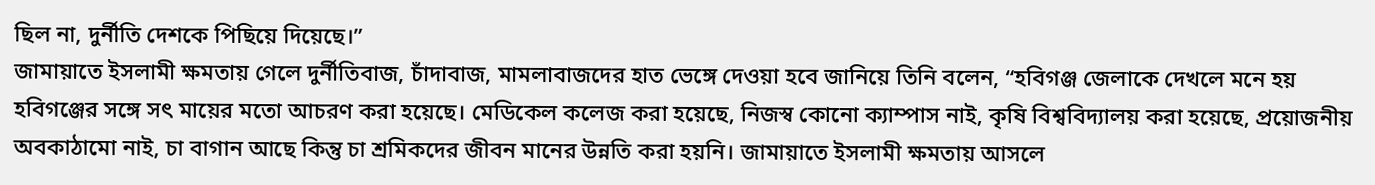ছিল না, দুর্নীতি দেশকে পিছিয়ে দিয়েছে।”
জামায়াতে ইসলামী ক্ষমতায় গেলে দুর্নীতিবাজ, চাঁদাবাজ, মামলাবাজদের হাত ভেঙ্গে দেওয়া হবে জানিয়ে তিনি বলেন, “হবিগঞ্জ জেলাকে দেখলে মনে হয় হবিগঞ্জের সঙ্গে সৎ মায়ের মতো আচরণ করা হয়েছে। মেডিকেল কলেজ করা হয়েছে, নিজস্ব কোনো ক্যাম্পাস নাই, কৃষি বিশ্ববিদ্যালয় করা হয়েছে, প্রয়োজনীয় অবকাঠামো নাই, চা বাগান আছে কিন্তু চা শ্রমিকদের জীবন মানের উন্নতি করা হয়নি। জামায়াতে ইসলামী ক্ষমতায় আসলে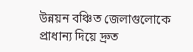উন্নয়ন বঞ্চিত জেলাগুলোকে প্রাধান্য দিয়ে দ্রুত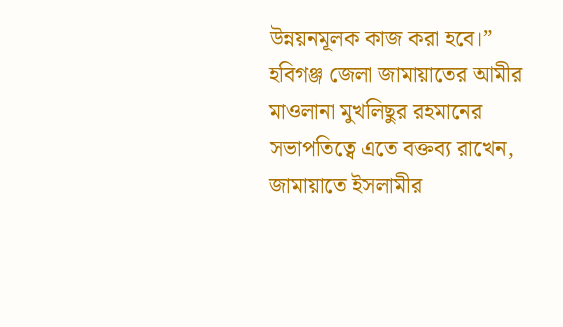উন্নয়নমূলক কাজ করা হবে।”
হবিগঞ্জ জেলা জামায়াতের আমীর মাওলানা মুখলিছুর রহমানের সভাপতিত্বে এতে বক্তব্য রাখেন, জামায়াতে ইসলামীর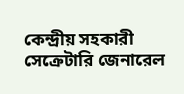কেন্দ্রীয় সহকারী সেক্রেটারি জেনারেল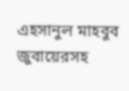এহসানুল মাহবুব জুবায়েরসহ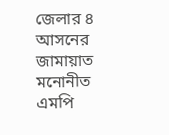জেলার ৪ আসনের জামায়াত মনোনীত এমপি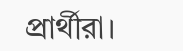প্রার্থীরা।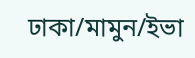ঢাকা/মামুন/ইভা